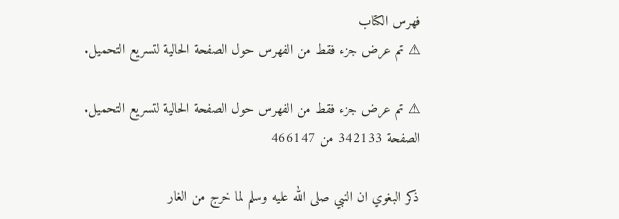فهرس الكتاب
⚠ تم عرض جزء فقط من الفهرس حول الصفحة الحالية لتسريع التحميل.

⚠ تم عرض جزء فقط من الفهرس حول الصفحة الحالية لتسريع التحميل.
الصفحة 342133 من 466147

ذكر البغوي ان النبي صلى الله عليه وسلم لما خرج من الغار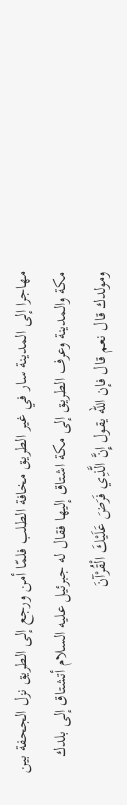مهاجرا إلى المدينة سار في غير الطريق مخافة الطلب فلمّا أمن ورجع إلى الطريق نزل الجحفة بين مكة والمدينة وعرف الطريق إلى مكة اشتاق إليها فقال له جبرئيل عليه السلام أتشتاق إلى بلدك ومولدك قال نعم قال فإن الله يقول إِنَّ الَّذِي فَرَضَ عَلَيْكَ الْقُرْآنَ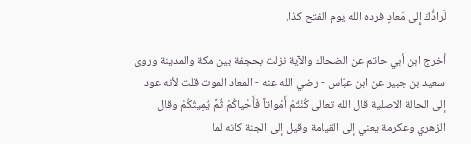لَرادُّكَ إِلى مَعادٍ فرده الله يوم الفتح كذا.

أخرج ابن أبي حاتم عن الضحاك والآية نزلت بحجفة بين مكة والمدينة وروى سعيد بن جبير عن ابن عبّاس - رضي الله عنه - المعاد الموت قلت لأنه عود إلى الحالة الاصلية قال الله تعالى كُنْتُمْ أَمْواتاً فَأَحْياكُمْ ثُمَّ يُمِيتُكُمْ وقال الزهري وعكرمة يعني إلى القيامة وقيل إلى الجنة كانه لما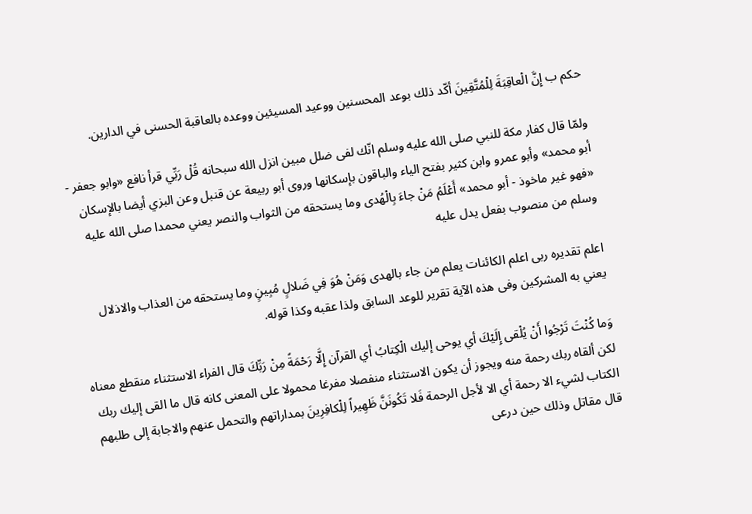حكم ب إِنَّ الْعاقِبَةَ لِلْمُتَّقِينَ أكّد ذلك بوعد المحسنين ووعيد المسيئين ووعده بالعاقبة الحسنى في الدارين.

ولمّا قال كفار مكة للنبي صلى الله عليه وسلم انّك لفى ضلل مبين انزل الله سبحانه قُلْ رَبِّي قرأ نافع «وابو جعفر - أبو محمد» وأبو عمرو وابن كثير بفتح الياء والباقون بإسكانها وروى أبو ربيعة عن قنبل وعن البزي أيضا بالإسكان «فهو غير ماخوذ - أبو محمد» أَعْلَمُ مَنْ جاءَ بِالْهُدى وما يستحقه من الثواب والنصر يعني محمدا صلى الله عليه وسلم من منصوب بفعل يدل عليه

اعلم تقديره ربى اعلم الكائنات يعلم من جاء بالهدى وَمَنْ هُوَ فِي ضَلالٍ مُبِينٍ وما يستحقه من العذاب والاذلال يعني به المشركين وفى هذه الآية تقرير للوعد السابق ولذا عقبه وكذا قوله.

وَما كُنْتَ تَرْجُوا أَنْ يُلْقى إِلَيْكَ أي يوحى إليك الْكِتابُ أي القرآن إِلَّا رَحْمَةً مِنْ رَبِّكَ قال الفراء الاستثناء منقطع معناه لكن ألقاه ربك رحمة منه ويجوز أن يكون الاستثناء منفصلا مفرغا محمولا على المعنى كانه قال ما القى إليك ربك الكتاب لشيء الا رحمة أي الا لأجل الرحمة فَلا تَكُونَنَّ ظَهِيراً لِلْكافِرِينَ بمداراتهم والتحمل عنهم والاجابة إلى طلبهم قال مقاتل وذلك حين درعى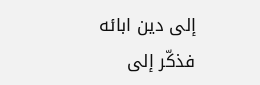إلى دين ابائه فذكّر إلى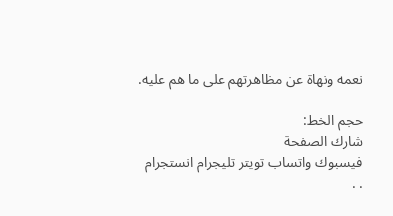نعمه ونهاة عن مظاهرتهم على ما هم عليه.

حجم الخط:
شارك الصفحة
فيسبوك واتساب تويتر تليجرام انستجرام
. .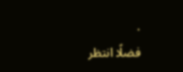.
فضلًا انتظر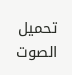تحميل الصوت